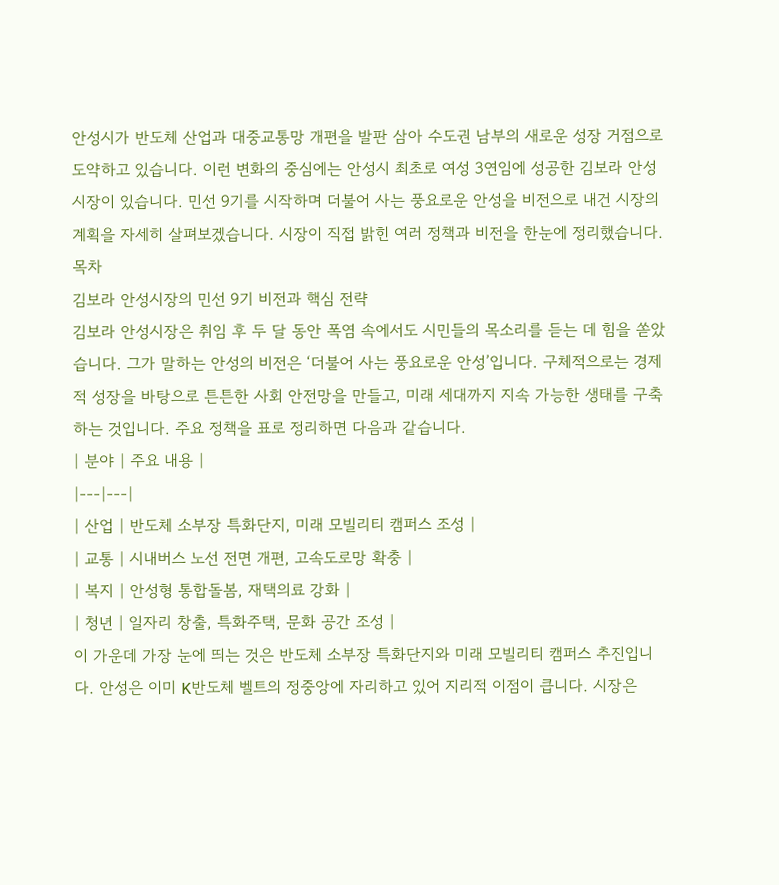안성시가 반도체 산업과 대중교통망 개편을 발판 삼아 수도권 남부의 새로운 성장 거점으로 도약하고 있습니다. 이런 변화의 중심에는 안성시 최초로 여성 3연임에 성공한 김보라 안성시장이 있습니다. 민선 9기를 시작하며 더불어 사는 풍요로운 안성을 비전으로 내건 시장의 계획을 자세히 살펴보겠습니다. 시장이 직접 밝힌 여러 정책과 비전을 한눈에 정리했습니다.
목차
김보라 안성시장의 민선 9기 비전과 핵심 전략
김보라 안성시장은 취임 후 두 달 동안 폭염 속에서도 시민들의 목소리를 듣는 데 힘을 쏟았습니다. 그가 말하는 안성의 비전은 ‘더불어 사는 풍요로운 안성’입니다. 구체적으로는 경제적 성장을 바탕으로 튼튼한 사회 안전망을 만들고, 미래 세대까지 지속 가능한 생태를 구축하는 것입니다. 주요 정책을 표로 정리하면 다음과 같습니다.
| 분야 | 주요 내용 |
|---|---|
| 산업 | 반도체 소부장 특화단지, 미래 모빌리티 캠퍼스 조성 |
| 교통 | 시내버스 노선 전면 개편, 고속도로망 확충 |
| 복지 | 안성형 통합돌봄, 재택의료 강화 |
| 청년 | 일자리 창출, 특화주택, 문화 공간 조성 |
이 가운데 가장 눈에 띄는 것은 반도체 소부장 특화단지와 미래 모빌리티 캠퍼스 추진입니다. 안성은 이미 K반도체 벨트의 정중앙에 자리하고 있어 지리적 이점이 큽니다. 시장은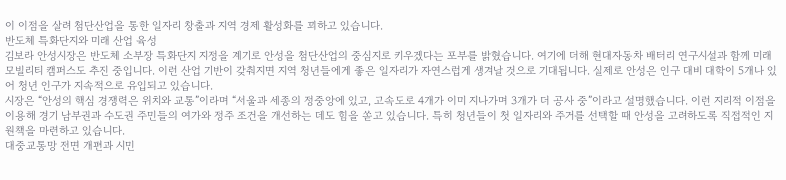이 이점을 살려 첨단산업을 통한 일자리 창출과 지역 경제 활성화를 꾀하고 있습니다.
반도체 특화단지와 미래 산업 육성
김보라 안성시장은 반도체 소부장 특화단지 지정을 계기로 안성을 첨단산업의 중심지로 키우겠다는 포부를 밝혔습니다. 여기에 더해 현대자동차 배터리 연구시설과 함께 미래 모빌리티 캠퍼스도 추진 중입니다. 이런 산업 기반이 갖춰지면 지역 청년들에게 좋은 일자리가 자연스럽게 생겨날 것으로 기대됩니다. 실제로 안성은 인구 대비 대학이 5개나 있어 청년 인구가 지속적으로 유입되고 있습니다.
시장은 “안성의 핵심 경쟁력은 위치와 교통”이라며 “서울과 세종의 정중앙에 있고, 고속도로 4개가 이미 지나가며 3개가 더 공사 중”이라고 설명했습니다. 이런 지리적 이점을 이용해 경기 남부권과 수도권 주민들의 여가와 정주 조건을 개선하는 데도 힘을 쏟고 있습니다. 특히 청년들이 첫 일자리와 주거를 선택할 때 안성을 고려하도록 직접적인 지원책을 마련하고 있습니다.
대중교통망 전면 개편과 시민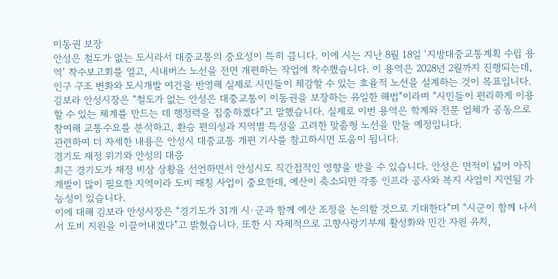이동권 보장
안성은 철도가 없는 도시라서 대중교통의 중요성이 특히 큽니다. 이에 시는 지난 8월 18일 ‘지방대중교통계획 수립 용역’ 착수보고회를 열고, 시내버스 노선을 전면 개편하는 작업에 착수했습니다. 이 용역은 2028년 2월까지 진행되는데, 인구 구조 변화와 도시개발 여건을 반영해 실제로 시민들이 체감할 수 있는 효율적 노선을 설계하는 것이 목표입니다.
김보라 안성시장은 “철도가 없는 안성은 대중교통이 이동권을 보장하는 유일한 해법”이라며 “시민들이 편리하게 이용할 수 있는 체계를 만드는 데 행정력을 집중하겠다”고 말했습니다. 실제로 이번 용역은 학계와 전문 업체가 공동으로 참여해 교통수요를 분석하고, 환승 편의성과 지역별 특성을 고려한 맞춤형 노선을 만들 예정입니다.
관련하여 더 자세한 내용은 안성시 대중교통 개편 기사를 참고하시면 도움이 됩니다.
경기도 재정 위기와 안성의 대응
최근 경기도가 재정 비상 상황을 선언하면서 안성시도 직간접적인 영향을 받을 수 있습니다. 안성은 면적이 넓어 아직 개발이 많이 필요한 지역이라 도비 매칭 사업이 중요한데, 예산이 축소되면 각종 인프라 공사와 복지 사업이 지연될 가능성이 있습니다.
이에 대해 김보라 안성시장은 “경기도가 31개 시·군과 함께 예산 조정을 논의할 것으로 기대한다”며 “시군이 함께 나서서 도비 지원을 이끌어내겠다”고 밝혔습니다. 또한 시 자체적으로 고향사랑기부제 활성화와 민간 자원 유치,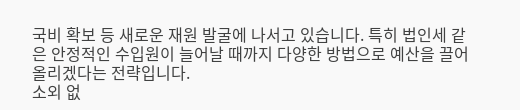국비 확보 등 새로운 재원 발굴에 나서고 있습니다. 특히 법인세 같은 안정적인 수입원이 늘어날 때까지 다양한 방법으로 예산을 끌어올리겠다는 전략입니다.
소외 없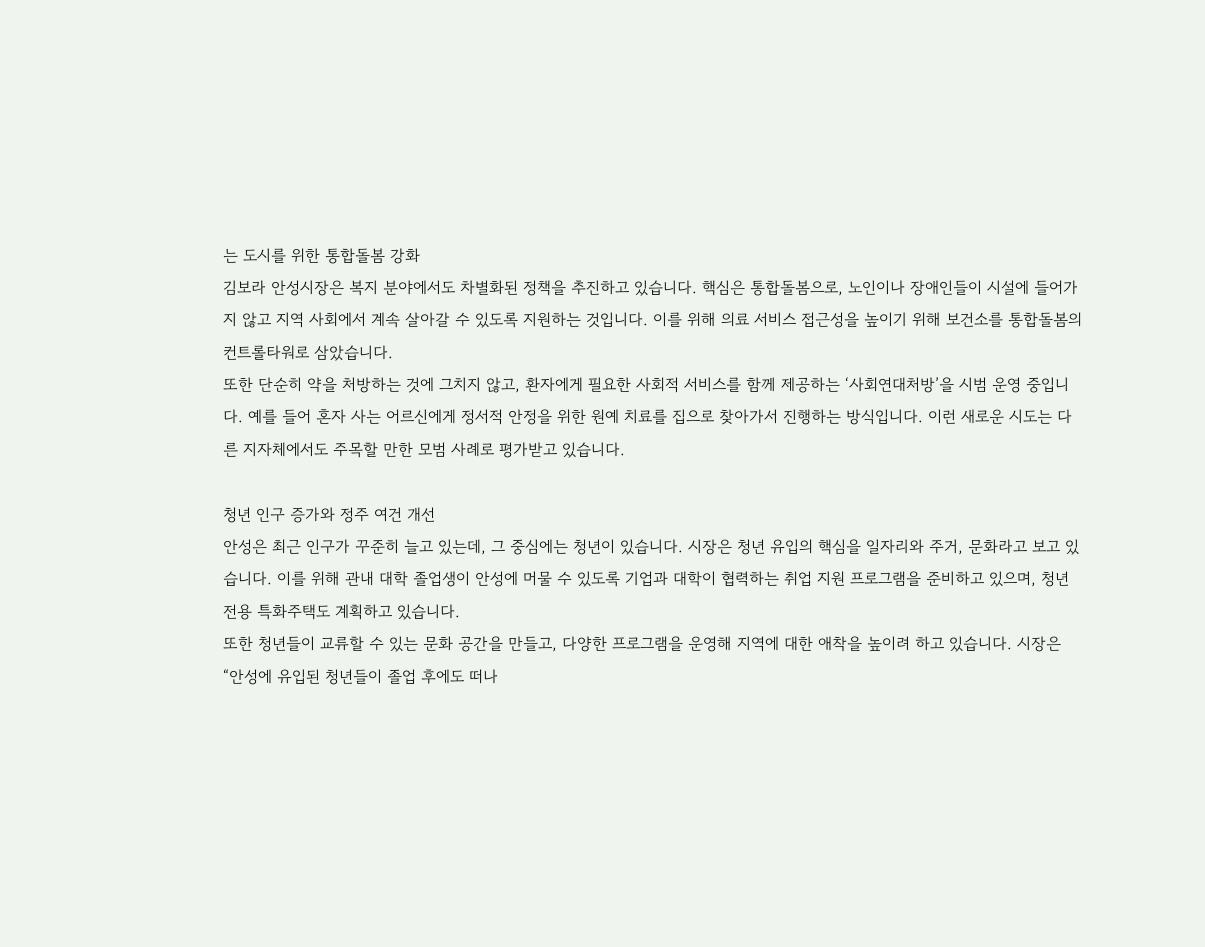는 도시를 위한 통합돌봄 강화
김보라 안성시장은 복지 분야에서도 차별화된 정책을 추진하고 있습니다. 핵심은 통합돌봄으로, 노인이나 장애인들이 시설에 들어가지 않고 지역 사회에서 계속 살아갈 수 있도록 지원하는 것입니다. 이를 위해 의료 서비스 접근성을 높이기 위해 보건소를 통합돌봄의 컨트롤타워로 삼았습니다.
또한 단순히 약을 처방하는 것에 그치지 않고, 환자에게 필요한 사회적 서비스를 함께 제공하는 ‘사회연대처방’을 시범 운영 중입니다. 예를 들어 혼자 사는 어르신에게 정서적 안정을 위한 원예 치료를 집으로 찾아가서 진행하는 방식입니다. 이런 새로운 시도는 다른 지자체에서도 주목할 만한 모범 사례로 평가받고 있습니다.

청년 인구 증가와 정주 여건 개선
안성은 최근 인구가 꾸준히 늘고 있는데, 그 중심에는 청년이 있습니다. 시장은 청년 유입의 핵심을 일자리와 주거, 문화라고 보고 있습니다. 이를 위해 관내 대학 졸업생이 안성에 머물 수 있도록 기업과 대학이 협력하는 취업 지원 프로그램을 준비하고 있으며, 청년 전용 특화주택도 계획하고 있습니다.
또한 청년들이 교류할 수 있는 문화 공간을 만들고, 다양한 프로그램을 운영해 지역에 대한 애착을 높이려 하고 있습니다. 시장은 “안성에 유입된 청년들이 졸업 후에도 떠나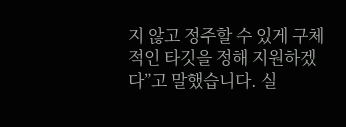지 않고 정주할 수 있게 구체적인 타깃을 정해 지원하겠다”고 말했습니다. 실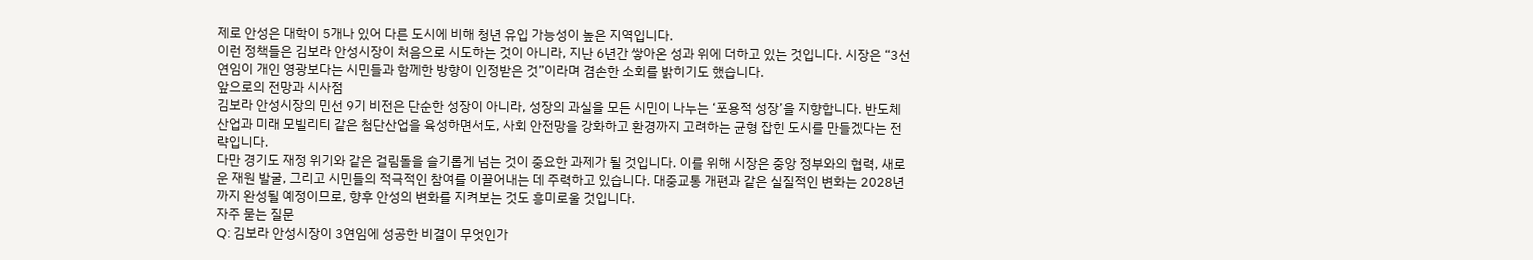제로 안성은 대학이 5개나 있어 다른 도시에 비해 청년 유입 가능성이 높은 지역입니다.
이런 정책들은 김보라 안성시장이 처음으로 시도하는 것이 아니라, 지난 6년간 쌓아온 성과 위에 더하고 있는 것입니다. 시장은 “3선 연임이 개인 영광보다는 시민들과 함께한 방향이 인정받은 것”이라며 겸손한 소회를 밝히기도 했습니다.
앞으로의 전망과 시사점
김보라 안성시장의 민선 9기 비전은 단순한 성장이 아니라, 성장의 과실을 모든 시민이 나누는 ‘포용적 성장’을 지향합니다. 반도체 산업과 미래 모빌리티 같은 첨단산업을 육성하면서도, 사회 안전망을 강화하고 환경까지 고려하는 균형 잡힌 도시를 만들겠다는 전략입니다.
다만 경기도 재정 위기와 같은 걸림돌을 슬기롭게 넘는 것이 중요한 과제가 될 것입니다. 이를 위해 시장은 중앙 정부와의 협력, 새로운 재원 발굴, 그리고 시민들의 적극적인 참여를 이끌어내는 데 주력하고 있습니다. 대중교통 개편과 같은 실질적인 변화는 2028년까지 완성될 예정이므로, 향후 안성의 변화를 지켜보는 것도 흥미로울 것입니다.
자주 묻는 질문
Q: 김보라 안성시장이 3연임에 성공한 비결이 무엇인가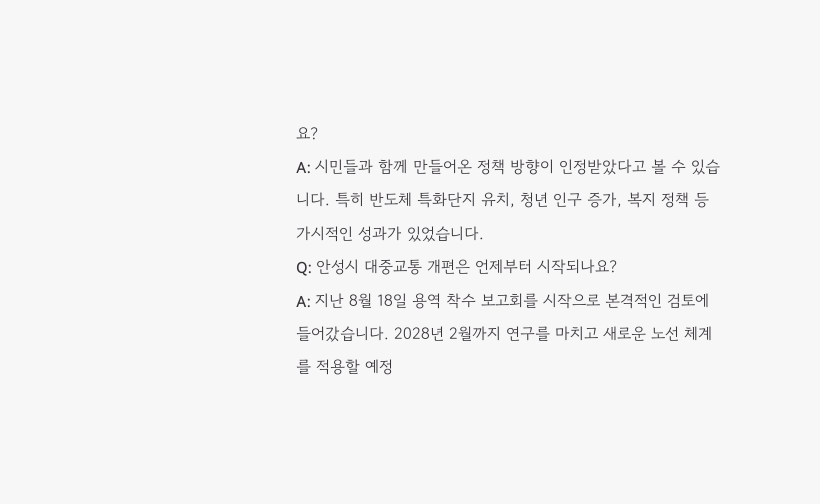요?
A: 시민들과 함께 만들어온 정책 방향이 인정받았다고 볼 수 있습니다. 특히 반도체 특화단지 유치, 청년 인구 증가, 복지 정책 등 가시적인 성과가 있었습니다.
Q: 안성시 대중교통 개편은 언제부터 시작되나요?
A: 지난 8월 18일 용역 착수 보고회를 시작으로 본격적인 검토에 들어갔습니다. 2028년 2월까지 연구를 마치고 새로운 노선 체계를 적용할 예정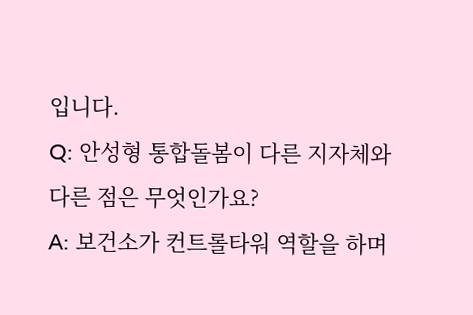입니다.
Q: 안성형 통합돌봄이 다른 지자체와 다른 점은 무엇인가요?
A: 보건소가 컨트롤타워 역할을 하며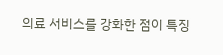의료 서비스를 강화한 점이 특징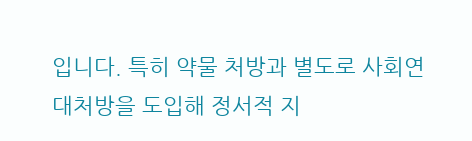입니다. 특히 약물 처방과 별도로 사회연대처방을 도입해 정서적 지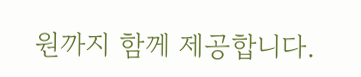원까지 함께 제공합니다.